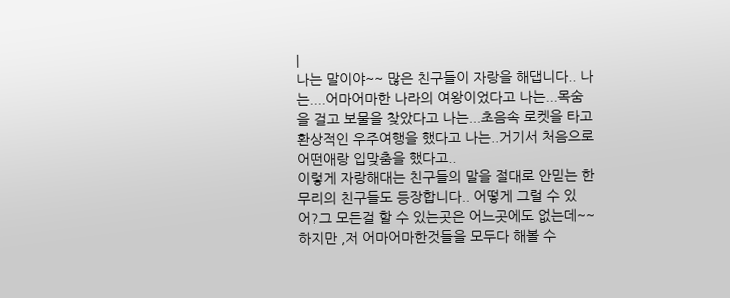|
나는 말이야~~ 많은 친구들이 자랑을 해댑니다.. 나는....어마어마한 나라의 여왕이었다고 나는...목숨을 걸고 보물을 찾았다고 나는...초음속 로켓을 타고 환상적인 우주여행을 했다고 나는..거기서 처음으로 어떤애랑 입맞춤을 했다고..
이렇게 자랑해대는 친구들의 말을 절대로 안믿는 한무리의 친구들도 등장합니다.. 어떻게 그럴 수 있어?그 모든걸 할 수 있는곳은 어느곳에도 없는데~~ 하지만 ,저 어마어마한것들을 모두다 해볼 수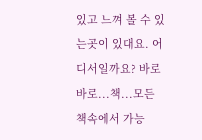있고 느껴 볼 수 있는곳이 있대요. 어디서일까요? 바로바로...책...모든 책속에서 가능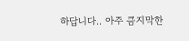하답니다.. 아주 큼지막한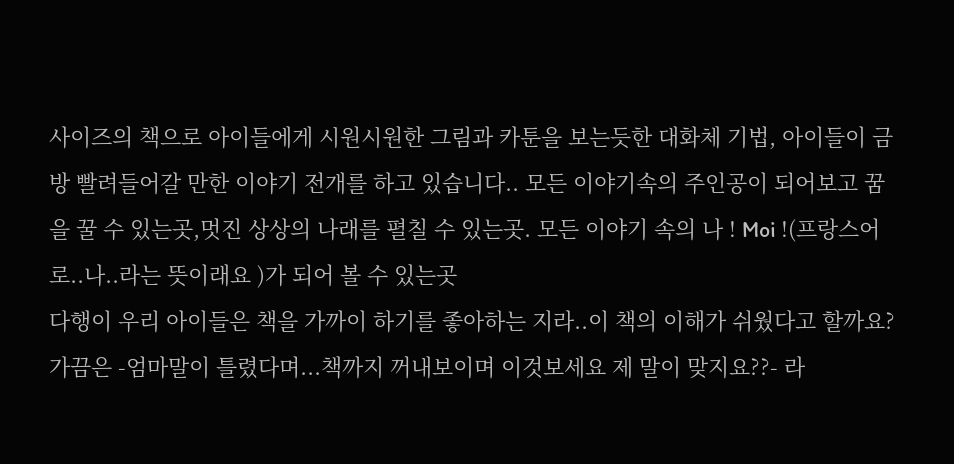사이즈의 책으로 아이들에게 시원시원한 그림과 카툰을 보는듯한 대화체 기법, 아이들이 금방 빨려들어갈 만한 이야기 전개를 하고 있습니다.. 모든 이야기속의 주인공이 되어보고 꿈을 꿀 수 있는곳,멋진 상상의 나래를 펼칠 수 있는곳. 모든 이야기 속의 나 ! Moi !(프랑스어로..나..라는 뜻이래요 )가 되어 볼 수 있는곳
다행이 우리 아이들은 책을 가까이 하기를 좋아하는 지라..이 책의 이해가 쉬웠다고 할까요? 가끔은 -엄마말이 틀렸다며...책까지 꺼내보이며 이것보세요 제 말이 맞지요??- 라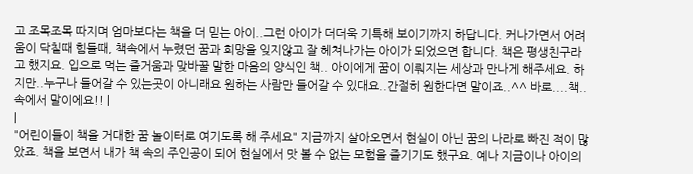고 조목조목 따지며 엄마보다는 책을 더 믿는 아이..그런 아이가 더더욱 기특해 보이기까지 하답니다. 커나가면서 어려움이 닥칠때 힘들때, 책속에서 누렸던 꿈과 희망을 잊지않고 잘 헤쳐나가는 아이가 되었으면 합니다. 책은 평생친구라고 했지요. 입으로 먹는 즐거움과 맞바꿀 말한 마음의 양식인 책.. 아이에게 꿈이 이뤄지는 세상과 만나게 해주세요. 하지만..누구나 들어갈 수 있는곳이 아니래요 원하는 사람만 들어갈 수 있대요..간절히 원한다면 말이죠..^^ 바로....책..속에서 말이에요!! |
|
"어린이들이 책을 거대한 꿈 놀이터로 여기도록 해 주세요" 지금까지 살아오면서 현실이 아닌 꿈의 나라로 빠진 적이 많았죠. 책을 보면서 내가 책 속의 주인공이 되어 현실에서 맛 볼 수 없는 모험을 즐기기도 했구요. 예나 지금이나 아이의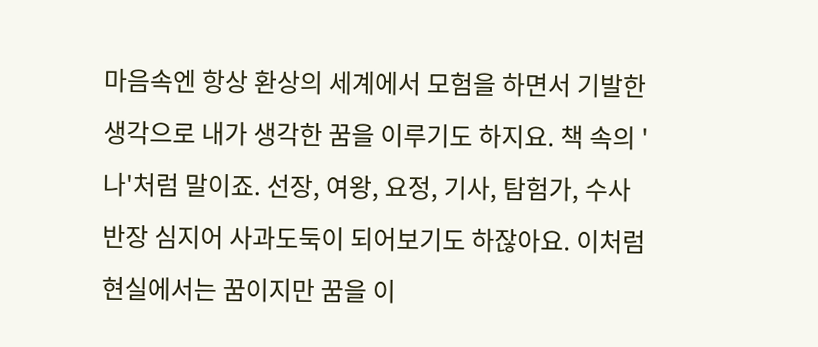마음속엔 항상 환상의 세계에서 모험을 하면서 기발한 생각으로 내가 생각한 꿈을 이루기도 하지요. 책 속의 '나'처럼 말이죠. 선장, 여왕, 요정, 기사, 탐험가, 수사반장 심지어 사과도둑이 되어보기도 하잖아요. 이처럼 현실에서는 꿈이지만 꿈을 이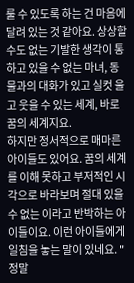룰 수 있도록 하는 건 마음에 달려 있는 것 같아요. 상상할 수도 없는 기발한 생각이 통하고 있을 수 없는 마녀, 동물과의 대화가 있고 실컷 울고 웃을 수 있는 세계, 바로 꿈의 세계지요.
하지만 정서적으로 매마른 아이들도 있어요. 꿈의 세계를 이해 못하고 부저적인 시각으로 바라보며 절대 있을 수 없는 이라고 반박하는 아이들이요. 이런 아이들에게 일침을 놓는 말이 있네요. "정말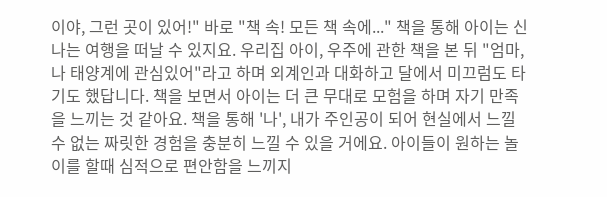이야, 그런 곳이 있어!" 바로 "책 속! 모든 책 속에..." 책을 통해 아이는 신나는 여행을 떠날 수 있지요. 우리집 아이, 우주에 관한 책을 본 뒤 "엄마, 나 태양계에 관심있어"라고 하며 외계인과 대화하고 달에서 미끄럼도 타기도 했답니다. 책을 보면서 아이는 더 큰 무대로 모험을 하며 자기 만족을 느끼는 것 같아요. 책을 통해 '나', 내가 주인공이 되어 현실에서 느낄 수 없는 짜릿한 경험을 충분히 느낄 수 있을 거에요. 아이들이 원하는 놀이를 할때 심적으로 편안함을 느끼지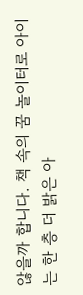않을까 합니다. 책 속의 꿈 놀이터로 아이는 한 층 더 밝은 아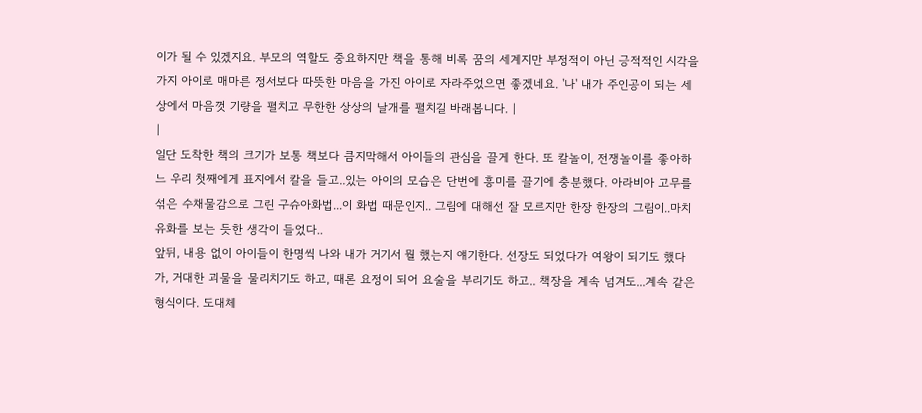이가 될 수 있겠지요. 부모의 역할도 중요하지만 책을 통해 비록 꿈의 세계지만 부정적이 아닌 긍적적인 시각을 가지 아이로 매마른 정서보다 따뜻한 마음을 가진 아이로 자라주었으면 좋겠네요. '나' 내가 주인공이 되는 세상에서 마음껏 기량을 펼치고 무한한 상상의 날개를 펼치길 바래봅니다. |
|
일단 도착한 책의 크기가 보통 책보다 큼지막해서 아이들의 관심을 끌게 한다. 또 칼놀이, 전쟁놀이를 좋아하느 우리 첫째에게 표지에서 칼을 들고..있는 아이의 모습은 단번에 흥미를 끌기에 충분했다. 아라비아 고무를 섞은 수채물감으로 그린 구슈아화법...이 화법 때문인지.. 그림에 대해선 잘 모르지만 한장 한장의 그림이..마치 유화를 보는 듯한 생각이 들었다..
앞뒤, 내용 없이 아이들이 한명씩 나와 내가 거기서 뭘 했는지 얘기한다. 선장도 되었다가 여왕이 되기도 했다가, 거대한 괴물을 물리치기도 하고, 때론 요정이 되어 요술을 부리기도 하고.. 책장을 계속 넘겨도...계속 같은 형식이다. 도대체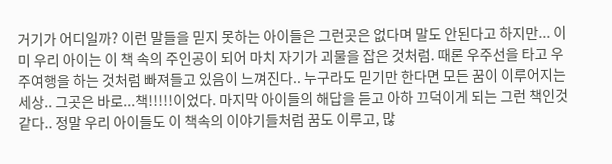거기가 어디일까? 이런 말들을 믿지 못하는 아이들은 그런곳은 없다며 말도 안된다고 하지만... 이미 우리 아이는 이 책 속의 주인공이 되어 마치 자기가 괴물을 잡은 것처럼. 때론 우주선을 타고 우주여행을 하는 것처럼 빠져들고 있음이 느껴진다.. 누구라도 믿기만 한다면 모든 꿈이 이루어지는 세상.. 그곳은 바로...책!!!!!이었다. 마지막 아이들의 해답을 듣고 아하 끄덕이게 되는 그런 책인것 같다.. 정말 우리 아이들도 이 책속의 이야기들처럼 꿈도 이루고, 많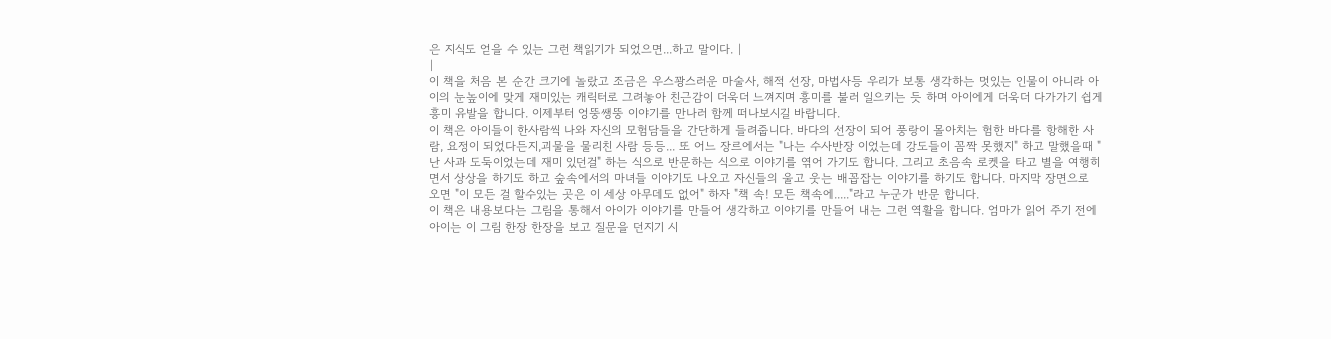은 지식도 얻을 수 있는 그런 책읽기가 되었으면...하고 말이다. |
|
이 책을 처음 본 순간 크기에 놀랐고 조금은 우스꽝스러운 마술사, 해적 선장, 마법사등 우리가 보통 생각하는 멋있는 인물이 아니라 아이의 눈높이에 맞게 재미있는 캐릭터로 그려놓아 친근감이 더욱더 느껴지며 흥미를 불러 일으키는 듯 하며 아이에게 더욱더 다가가기 쉽게 흥미 유발을 합니다. 이제부터 엉뚱쌩뚱 이야기를 만나러 함께 떠나보시길 바랍니다.
이 책은 아이들이 한사람씩 나와 자신의 모험담들을 간단하게 들려줍니다. 바다의 선장이 되어 풍랑이 몰아치는 험한 바다를 항해한 사람, 요정이 되었다든지,괴물을 물리친 사람 등등... 또 어느 장르에서는 "나는 수사반장 이었는데 강도들이 꼼짝 못했지" 하고 말했을때 " 난 사과 도둑이었는데 재미 있던걸" 하는 식으로 반문하는 식으로 이야기를 엮어 가기도 합니다. 그리고 초음속 로켓을 타고 별을 여행히면서 상상을 하기도 하고 숲속에서의 마녀들 이야기도 나오고 자신들의 울고 웃는 배꼽잡는 이야기를 하기도 합니다. 마지막 장면으로 오면 "이 모든 걸 할수있는 곳은 이 세상 아무데도 없어" 하자 "책 속! 모든 책속에....."라고 누군가 반문 합니다.
이 책은 내용보다는 그림을 통해서 아이가 이야기를 만들어 생각하고 이야기를 만들어 내는 그런 역활을 합니다. 엄마가 읽어 주기 전에 아이는 이 그림 한장 한장을 보고 질문을 던지기 시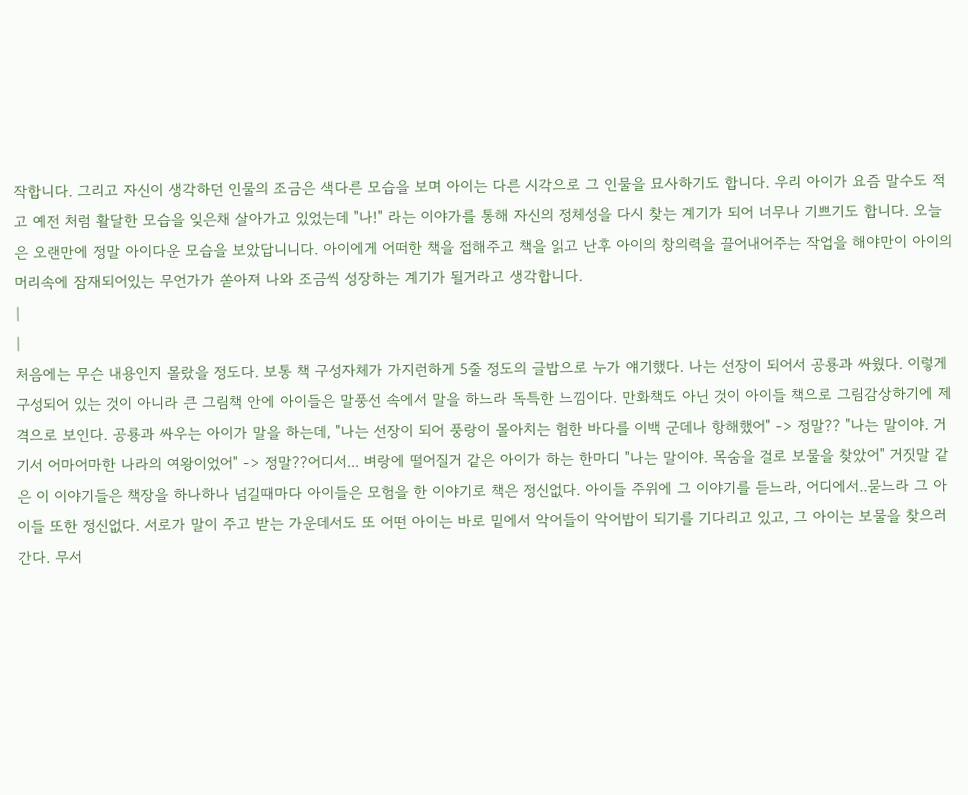작합니다. 그리고 자신이 생각하던 인물의 조금은 색다른 모습을 보며 아이는 다른 시각으로 그 인물을 묘사하기도 합니다. 우리 아이가 요즘 말수도 적고 예전 처럼 활달한 모습을 잊은채 살아가고 있었는데 "나!" 라는 이야가를 통해 자신의 정체성을 다시 찾는 계기가 되어 너무나 기쁘기도 합니다. 오늘은 오랜만에 정말 아이다운 모습을 보았답니니다. 아이에게 어떠한 책을 접해주고 책을 읽고 난후 아이의 창의력을 끌어내어주는 작업을 해야만이 아이의 머리속에 잠재되어있는 무언가가 쏟아져 나와 조금씩 성장하는 계기가 될거라고 생각합니다.
|
|
처음에는 무슨 내용인지 몰랐을 정도다. 보통 책 구성자체가 가지런하게 5줄 정도의 글밥으로 누가 얘기했다. 나는 선장이 되어서 공룡과 싸웠다. 이렇게 구성되어 있는 것이 아니라 큰 그림책 안에 아이들은 말풍선 속에서 말을 하느라 독특한 느낌이다. 만화책도 아닌 것이 아이들 책으로 그림감상하기에 제격으로 보인다. 공룡과 싸우는 아이가 말을 하는데, "나는 선장이 되어 풍랑이 몰아치는 험한 바다를 이백 군데나 항해했어" -> 정말?? "나는 말이야. 거기서 어마어마한 나라의 여왕이었어" -> 정말??어디서... 벼랑에 떨어질거 같은 아이가 하는 한마디 "나는 말이야. 목숨을 걸로 보물을 찾았어" 거짓말 같은 이 이야기들은 책장을 하나하나 넘길때마다 아이들은 모험을 한 이야기로 책은 정신없다. 아이들 주위에 그 이야기를 듣느라, 어디에서..묻느라 그 아이들 또한 정신없다. 서로가 말이 주고 받는 가운데서도 또 어떤 아이는 바로 밑에서 악어들이 악어밥이 되기를 기다리고 있고, 그 아이는 보물을 찾으러 간다. 무서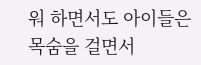워 하면서도 아이들은 목숨을 걸면서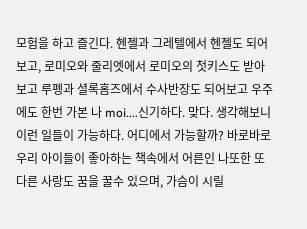모험을 하고 즐긴다. 헨젤과 그레텔에서 헨젤도 되어보고, 로미오와 줄리엣에서 로미오의 첫키스도 받아보고 루펭과 셜록홈즈에서 수사반장도 되어보고 우주에도 한번 가본 나 moi....신기하다. 맞다. 생각해보니 이런 일들이 가능하다. 어디에서 가능할까? 바로바로 우리 아이들이 좋아하는 책속에서 어른인 나또한 또 다른 사랑도 꿈을 꿀수 있으며, 가슴이 시릴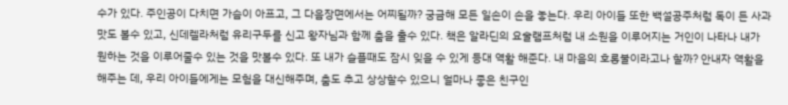수가 있다. 주인공이 다치면 가슴이 아프고, 그 다음장면에서는 어찌될까? 궁금해 모든 일손이 손을 놓는다. 우리 아이들 또한 백설공주처럼 독이 든 사과맛도 볼수 있고, 신데렐라처럼 유리구두를 신고 왕자님과 함께 춤을 출수 있다. 책은 알라딘의 요술램프처럼 내 소원을 이루어지는 거인이 나타나 내가 원하는 것을 이루어줄수 있는 것을 맛볼수 있다. 또 내가 슬플때도 잠시 잊을 수 있게 등대 역활 해준다. 내 마음의 호롱불이라고나 할까? 안내자 역활을 해주는 데, 우리 아이들에게는 모험을 대신해주며, 춤도 추고 상상할수 있으니 얼마나 좋은 친구인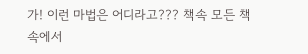가! 이런 마법은 어디라고??? 책속 모든 책속에서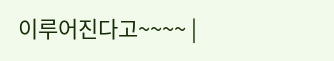이루어진다고~~~~ |